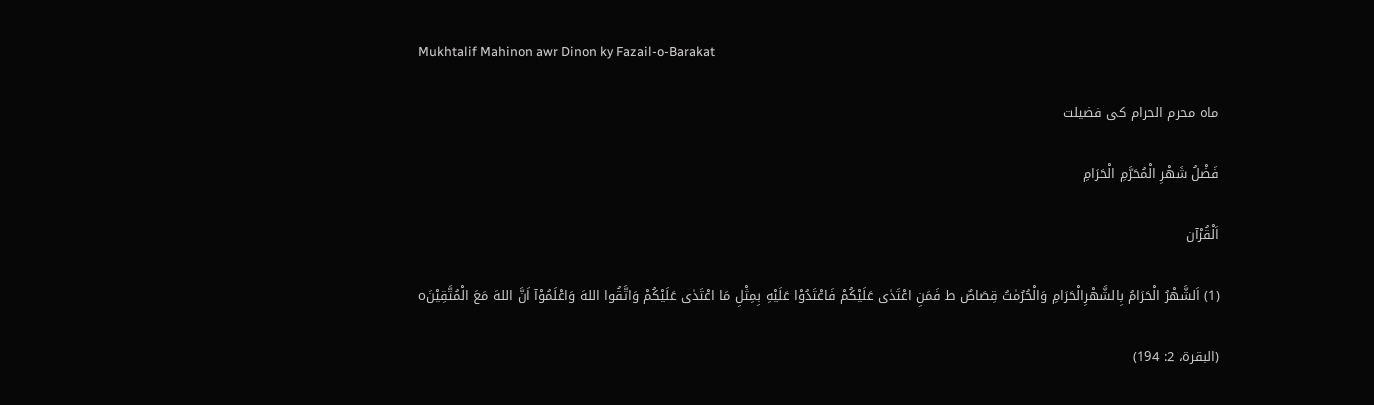Mukhtalif Mahinon awr Dinon ky Fazail-o-Barakat

ماہ محرم الحرام کی فضیلت

فَضْلُ شَھْرِ الْمُحَرَّمِ الْحَرَامِ

اَلْقُرْآن

(1) اَلشَّھْرُ الْحَرَامُ بِالشَّھْرِالْحَرَامِ وَالْحُرُمٰتُ قِصَاصٌ ط فَمَنِ اعْتَدٰی عَلَیْکُمْ فَاعْتَدُوْا عَلَیْهِ بِمِثْلِ مَا اعْتَدٰی عَلَیْکُمْ وَاتَّقُوا اللهَ وَاعْلَمُوْآ اَنَّ اللهَ مَعَ الْمُتَّقِیْنَo

(البقرة، 2: 194)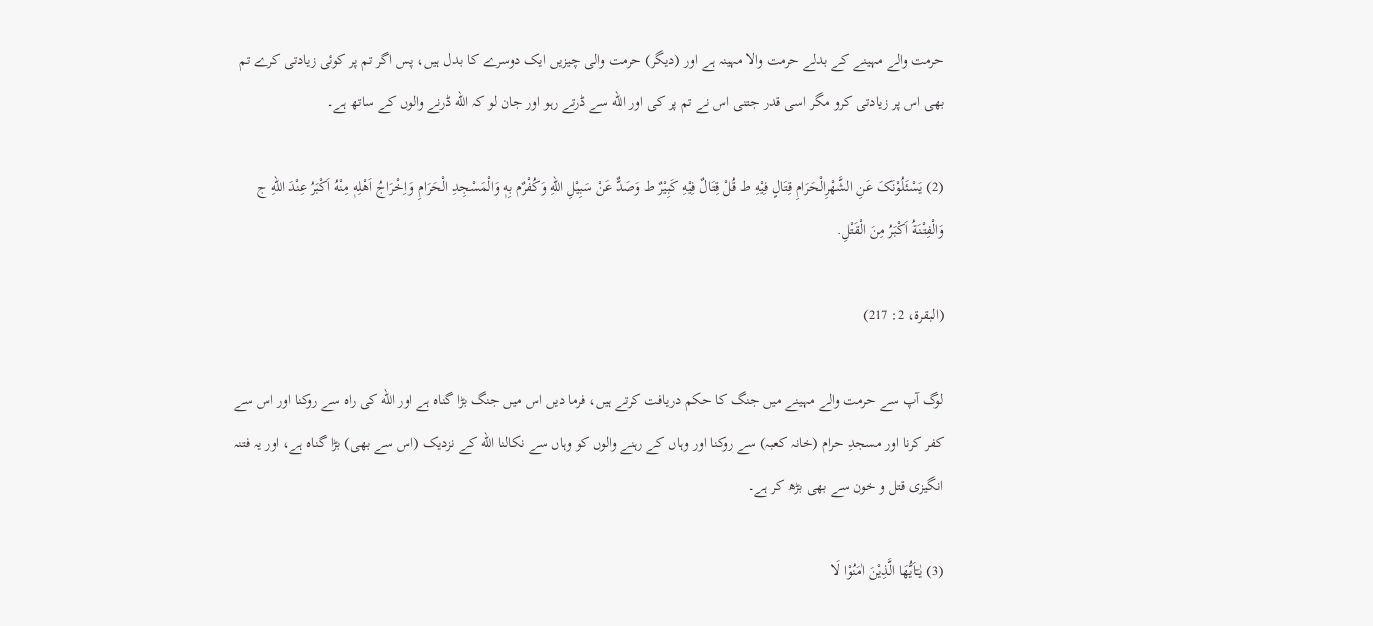حرمت والے مہینے کے بدلے حرمت والا مہینہ ہے اور (دیگر) حرمت والی چیزیں ایک دوسرے کا بدل ہیں، پس اگر تم پر کوئی زیادتی کرے تم بھی اس پر زیادتی کرو مگر اسی قدر جتنی اس نے تم پر کی اور الله سے ڈرتے رہو اور جان لو کہ الله ڈرنے والوں کے ساتھ ہے۔

(2) یَسْئَلُوْنَکَ عَنِ الشَّهْرِالْحَرَامِ قِتَالٍ فِیْهِ ط قُلْ قِتَالٌ فِیْهِ کَبِیْرٌ ط وَصَدٌّ عَنْ سَبِیْلِ اللهِ وَکُفْرٌم بِهٖ وَالْمَسْجِدِ الْحَرَامِ وَاِخْرَاجُ اَهْلِهٖ مِنْهُ اَکْبَرُ عِنْدَ اللهِ ج وَالْفِتْنَةُ اَکْبَرُ مِنَ الْقَتْلِ.

(البقرة، 2: 217)

لوگ آپ سے حرمت والے مہینے میں جنگ کا حکم دریافت کرتے ہیں، فرما دیں اس میں جنگ بڑا گناہ ہے اور الله کی راہ سے روکنا اور اس سے کفر کرنا اور مسجدِ حرام (خانہ کعبہ) سے روکنا اور وہاں کے رہنے والوں کو وہاں سے نکالنا الله کے نزدیک (اس سے بھی) بڑا گناہ ہے، اور یہ فتنہ انگیزی قتل و خون سے بھی بڑھ کر ہے۔

(3) یٰـٓاَیُّھَا الَّذِیْنَ اٰمَنُوْا لَا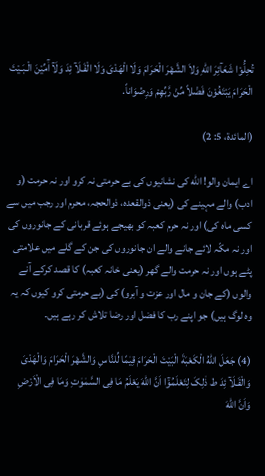تُحِلُّوْا شَعَآئِرَ اللهِ وَلاَ الشَّهْرَ الْحَرَامَ وَلَا الْھَدْیَ وَلَا الْقَـلَآ ئِدَ وَلَآ آٰمِّیْنَ الْـبَـیْتَ الْحَرَامَ یَبْتَغُوْنَ فَضْلاً مِّنْ رَّبِّهِمْ وَرِضْوَاناً.

(المائدة، 5: 2)

اے ایمان والو! الله کی نشانیوں کی بے حرمتی نہ کرو اور نہ حرمت (و ادب) والے مہینے کی (یعنی ذوالقعدہ، ذوالحجہ، محرم اور رجب میں سے کسی ماہ کی) اور نہ حرم کعبہ کو بھیجے ہوئے قربانی کے جانوروں کی اور نہ مکّہ لائے جانے والے ان جانوروں کی جن کے گلے میں علامتی پٹے ہوں اور نہ حرمت والے گھر (یعنی خانہ کعبہ) کا قصد کرکے آنے والوں (کے جان و مال اور عزت و آبرو) کی (بے حرمتی کرو کیوں کہ یہ وہ لوگ ہیں) جو اپنے رب کا فضل اور رضا تلاش کر رہے ہیں۔

(4) جَعَلَ اللهُ الْکَعْبَةَ الْبَیْتَ الْحَرَامَ قِیٰمًا لِّلنَّاسِ وَالشَّهْرَ الْحَرَامَ وَالْهَدْیَ وَالْقَـلَآ ئِدَ ط ذٰلِکَ لِتَعْلَمُوْٓا اَنَّ اللهَ یَعْلَمُ مَا فِی السَّمٰوٰتِ وَمَا فِی الْاَرْضِ وَاَنَّ اللهَ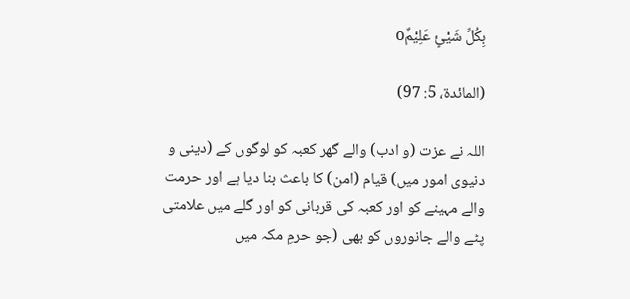بِکُلِّ شَیْئٍ عَلِیْمٌo

(المائدة، 5: 97)

اللہ نے عزت (و ادب) والے گھر کعبہ کو لوگوں کے (دینی و دنیوی امور میں) قیام (امن) کا باعث بنا دیا ہے اور حرمت والے مہینے کو اور کعبہ کی قربانی کو اور گلے میں علامتی پٹے والے جانوروں کو بھی (جو حرمِ مکہ میں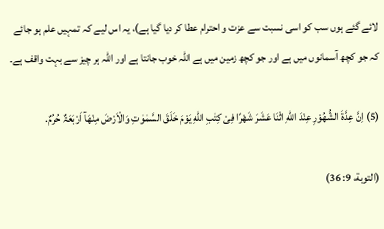لائے گئے ہوں سب کو اسی نسبت سے عزت و احترام عطا کر دیا گیا ہے)، یہ اس لیے کہ تمہیں علم ہو جائے کہ جو کچھ آسمانوں میں ہے اور جو کچھ زمین میں ہے اللہ خوب جانتا ہے اور اللہ ہر چیز سے بہت واقف ہے۔

(5) اِنَّ عِدَّةَ الشُّهُوْرِ عِنْدَ اللهِ اثْنَا عَشَرَ شَهْرًا فِیْ کِتٰبِ اللهِ یَوْمَ خَلَقَ السَّمٰوٰتِ وَالْاَرْضَ مِنْهَآ اَرْبَعَۃٌ حُرُمٌ.

(التوبة، 9: 36)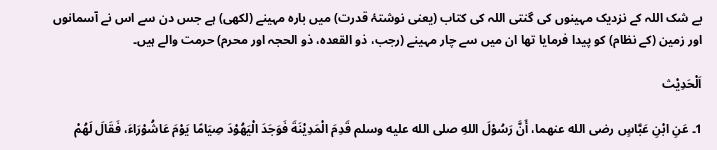بے شک اللہ کے نزدیک مہینوں کی گنتی اللہ کی کتاب (یعنی نوشتۂ قدرت) میں بارہ مہینے (لکھی) ہے جس دن سے اس نے آسمانوں اور زمین (کے نظام) کو پیدا فرمایا تھا ان میں سے چار مہینے (رجب، ذو القعدہ، ذو الحجہ اور محرم) حرمت والے ہیں۔

اَلْحَدِیْث

1۔ عَنِ ابْنِ عَبَّاسٍ رضی الله عنهما، أَنَّ رَسُوْلَ اللهِ صلى الله عليه وسلم قَدِمَ الْمَدِیْنَةَ فَوَجَدَ الْیَهُوْدَ صِیَامًا یَوْمَ عَاشُوْرَاءَ، فَقَالَ لَهُمْ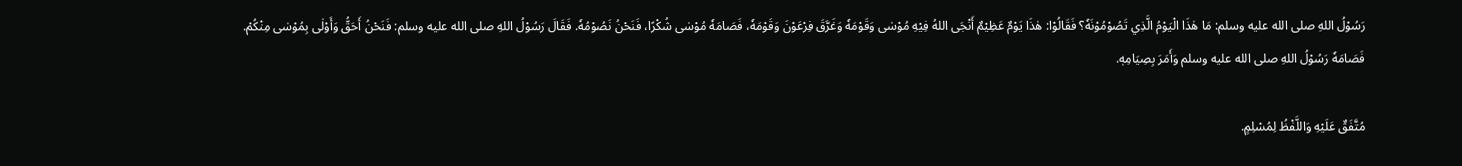رَسُوْلُ اللهِ صلى الله عليه وسلم: مَا هٰذَا الْیَوْمُ الَّذِي تَصُوْمُوْنَهٗ؟ فَقَالُوْا: هٰذَا یَوْمٌ عَظِیْمٌ أَنْجَی اللهُ فِیْهِ مُوْسٰی وَقَوْمَهٗ وَغَرَّقَ فِرْعَوْنَ وَقَوْمَهٗ، فَصَامَهٗ مُوْسٰی شُکْرًا، فَنَحْنُ نَصُوْمُهٗ. فَقَالَ رَسُوْلُ اللهِ صلى الله عليه وسلم: فَنَحْنُ أَحَقُّ وَأَوْلٰی بِمُوْسٰی مِنْکُمْ. فَصَامَهٗ رَسُوْلُ اللهِ صلى الله عليه وسلم وَأَمَرَ بِصِیَامِهٖ.

مُتَّفَقٌ عَلَیْهِ وَاللَّفْظُ لِمُسْلِمٍ.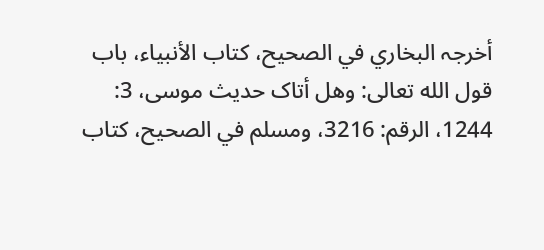أخرجہ البخاري في الصحیح، کتاب الأنبیاء، باب قول الله تعالی: وھل أتاک حدیث موسی، 3: 1244، الرقم: 3216، ومسلم في الصحیح، کتاب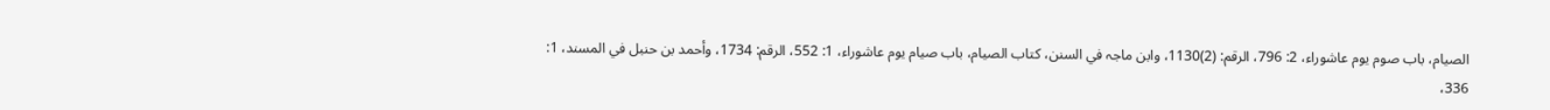الصیام، باب صوم یوم عاشوراء، 2: 796، الرقم: (2)1130، وابن ماجہ في السنن، کتاب الصیام، باب صیام یوم عاشوراء، 1: 552، الرقم: 1734، وأحمد بن حنبل في المسند، 1: 336،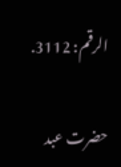الرقم: 3112.

حضرت عبد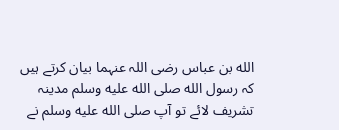الله بن عباس رضی اللہ عنہما بیان کرتے ہیں کہ رسول الله صلى الله عليه وسلم مدینہ تشریف لائے تو آپ صلى الله عليه وسلم نے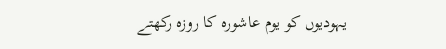یہودیوں کو یوم عاشورہ کا روزہ رکھتے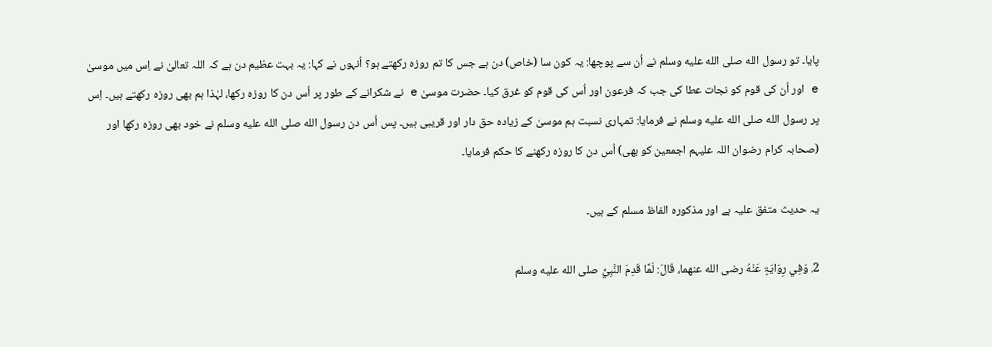پایا۔ تو رسول الله صلى الله عليه وسلم نے اُن سے پوچھا: یہ کون سا (خاص) دن ہے جس کا تم روزہ رکھتے ہو؟ اُنہوں نے کہا: یہ بہت عظیم دن ہے کہ اللہ تعالیٰ نے اِس میں موسیٰ e اور اُن کی قوم کو نجات عطا کی جب کہ فرعون اور اُس کی قوم کو غرق کیا۔ حضرت موسیٰ e نے شکرانے کے طور پر اُس دن کا روزہ رکھا، لہٰذا ہم بھی روزہ رکھتے ہیں۔ اِس پر رسول الله صلى الله عليه وسلم نے فرمایا: تمہاری نسبت ہم موسیٰ کے زیادہ حق دار اور قریبی ہیں۔ پس اُس دن رسول الله صلى الله عليه وسلم نے خود بھی روزہ رکھا اور (صحابہ کرام رضوان اللہ علیہم اجمعین کو بھی) اُس دن کا روزہ رکھنے کا حکم فرمایا۔

یہ حدیث متفق علیہ ہے اور مذکورہ الفاظ مسلم کے ہیں۔

2. وَفِي رِوَایَۃٍ عَنْهُ رضی الله عنهما، قَالَ: لَمَّا قَدِمَ النَّبِيُّ صلى الله عليه وسلم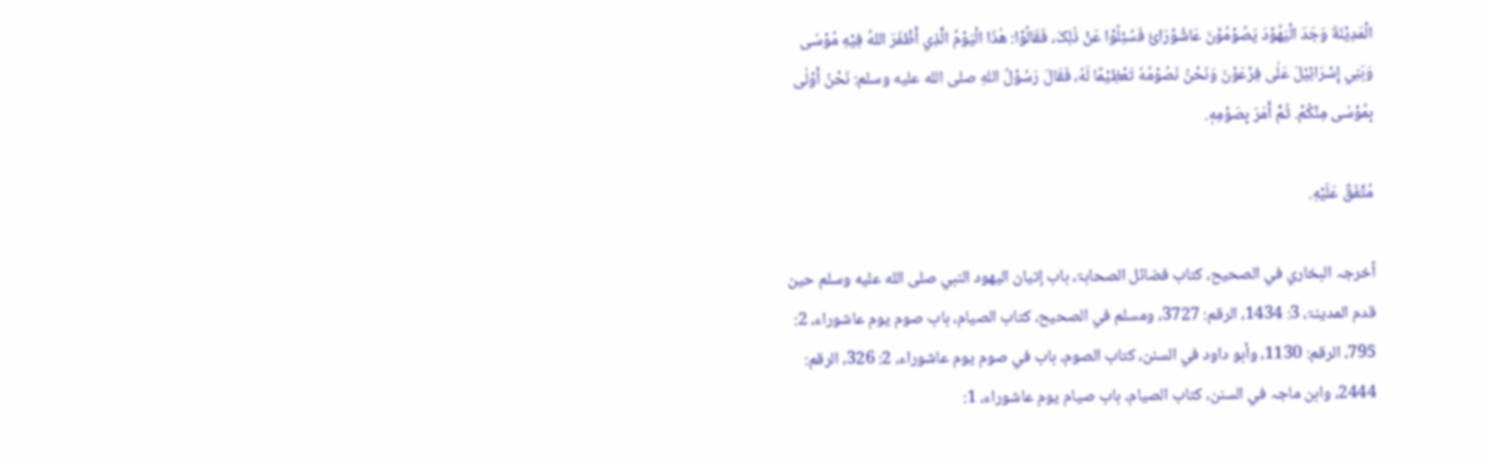الْمَدِیْنَةَ وَجَدَ الْیَهُوْدَ یَصُوْمُوْنَ عَاشُوْرَائَ فَسُئِلُوْا عَنْ ذٰلِکَ، فَقَالُوْا: هٰذَا الْیَوْمُ الَّذِي أَظْفَرَ اللهُ فِیْهِ مُوْسٰی وَبَنِي إِسْرَائِیْلَ عَلٰی فِرْعَوْنَ وَنَحْنُ نَصُوْمُهٗ تَعْظِیْمًا لَهٗ، فَقَالَ رَسُوْلُ اللهِ صلى الله عليه وسلم: نَحْنُ أَوْلٰی بِمُوْسٰی مِنْکُمْ. ثُمَّ أَمَرَ بِصَوْمِهٖ.

مُتَّفَقٌ عَلَیْهِ.

أخرجہ البخاري في الصحیح، کتاب فضائل الصحابۃ، باب إتیان الیھود النبي صلى الله عليه وسلم حین قدم المدینۃ، 3: 1434، الرقم: 3727، ومسلم في الصحیح، کتاب الصیام، باب صوم یوم عاشوراء، 2: 795، الرقم: 1130، وأبو داود في السنن، کتاب الصوم، باب في صوم یوم عاشوراء، 2: 326، الرقم: 2444، وابن ماجہ في السنن، کتاب الصیام، باب صیام یوم عاشوراء، 1: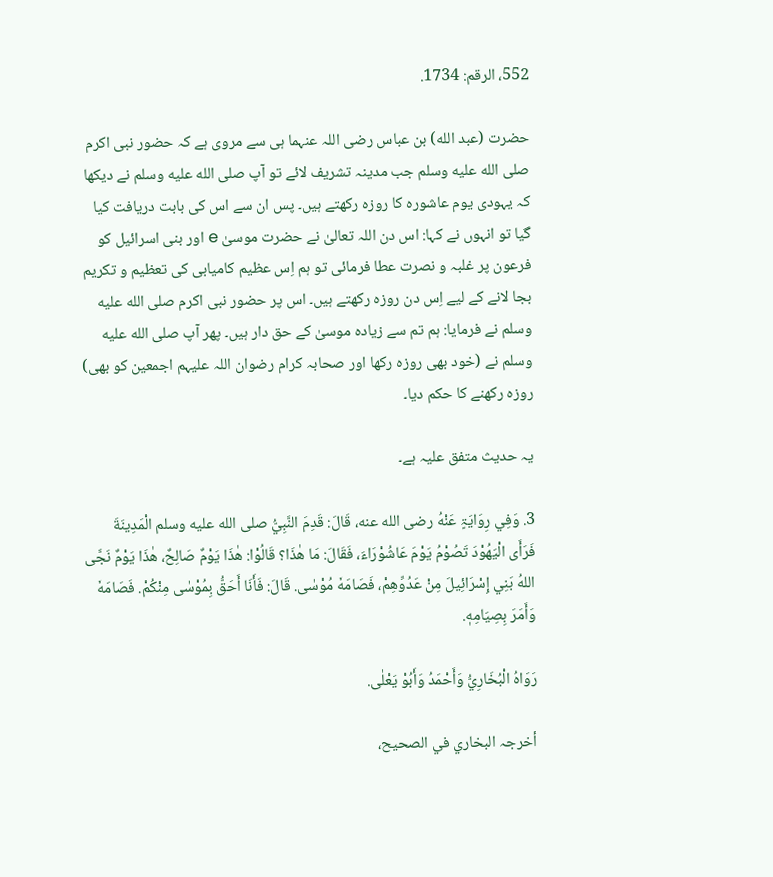552، الرقم: 1734.

حضرت (عبد الله) بن عباس رضی اللہ عنہما ہی سے مروی ہے کہ حضور نبی اکرم صلى الله عليه وسلم جب مدینہ تشریف لائے تو آپ صلى الله عليه وسلم نے دیکھا کہ یہودی یوم عاشورہ کا روزہ رکھتے ہیں۔ پس ان سے اس کی بابت دریافت کیا گیا تو انہوں نے کہا: اس دن اللہ تعالیٰ نے حضرت موسیٰ e اور بنی اسرائیل کو فرعون پر غلبہ و نصرت عطا فرمائی تو ہم اِس عظیم کامیابی کی تعظیم و تکریم بجا لانے کے لیے اِس دن روزہ رکھتے ہیں۔ اس پر حضور نبی اکرم صلى الله عليه وسلم نے فرمایا: ہم تم سے زیادہ موسیٰ کے حق دار ہیں۔ پھر آپ صلى الله عليه وسلم نے (خود بھی روزہ رکھا اور صحابہ کرام رضوان اللہ علیہم اجمعین کو بھی) روزہ رکھنے کا حکم دیا۔

یہ حدیث متفق علیہ ہے۔

3. وَفِي رِوَایَۃٍ عَنْهُ رضی الله عنه، قَالَ: قَدِمَ النَّبِيُّ صلى الله عليه وسلم الْمَدِینَةَ فَرَأَی الْیَهُوْدَ تَصُوْمُ یَوْمَ عَاشُوْرَاءَ، فَقَالَ: مَا هٰذَا؟ قَالُوْا: هٰذَا یَوْمٌ صَالِحٌ، هٰذَا یَوْمٌ نَجَّی اللهُ بَنِي إِسْرَائِیلَ مِنْ عَدُوِّهِمْ، فَصَامَهٗ مُوْسٰی. قَالَ: فَأَنَا أَحَقُّ بِمُوْسٰی مِنْکُمْ. فَصَامَهٗ وَأَمَرَ بِصِیَامِهٖ.

رَوَاهُ الْبُخَارِيُّ وَأَحْمَدُ وَأَبُوْ یَعْلٰی.

أخرجہ البخاري في الصحیح،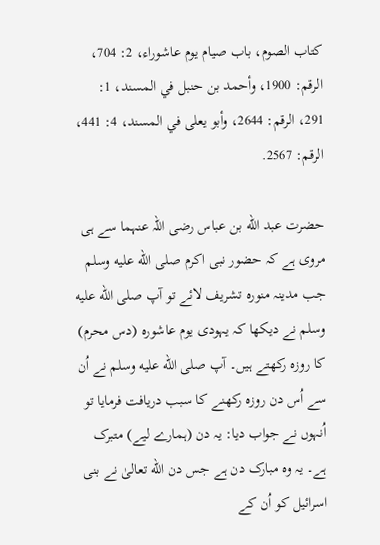کتاب الصوم، باب صیام یوم عاشوراء، 2: 704، الرقم: 1900، وأحمد بن حنبل في المسند، 1: 291، الرقم: 2644، وأبو یعلی في المسند، 4: 441، الرقم: 2567.

حضرت عبد الله بن عباس رضی اللہ عنہما سے ہی مروی ہے کہ حضور نبی اکرم صلى الله عليه وسلم جب مدینہ منورہ تشریف لائے تو آپ صلى الله عليه وسلم نے دیکھا کہ یہودی یوم عاشورہ (دس محرم) کا روزہ رکھتے ہیں۔ آپ صلى الله عليه وسلم نے اُن سے اُس دن روزہ رکھنے کا سبب دریافت فرمایا تو اُنہوں نے جواب دیا: یہ دن (ہمارے لیے) متبرک ہے۔ یہ وہ مبارک دن ہے جس دن الله تعالیٰ نے بنی اسرائیل کو اُن کے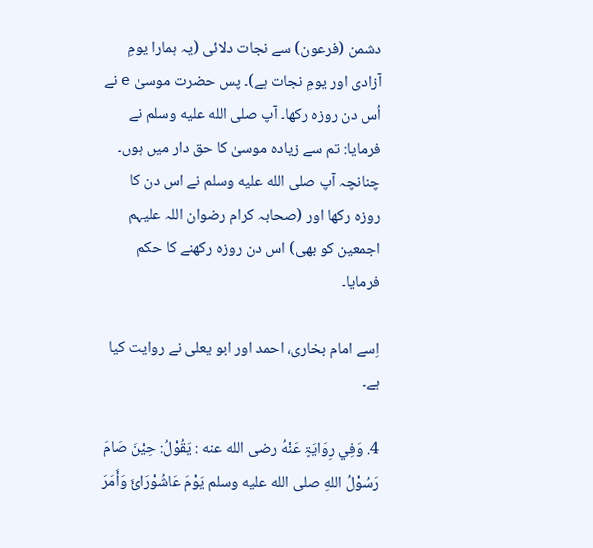دشمن (فرعون) سے نجات دلائی (یہ ہمارا یومِ آزادی اور یومِ نجات ہے)۔ پس حضرت موسیٰ e نے اُس دن روزہ رکھا۔ آپ صلى الله عليه وسلم نے فرمایا: تم سے زیادہ موسیٰ کا حق دار میں ہوں۔ چنانچہ آپ صلى الله عليه وسلم نے اس دن کا روزہ رکھا اور (صحابہ کرام رضوان اللہ علیہم اجمعین کو بھی) اس دن روزہ رکھنے کا حکم فرمایا۔

اِسے امام بخاری، احمد اور ابو یعلی نے روایت کیا ہے۔

4. وَفِي رِوَایَۃٍ عَنْهُ رضی الله عنه : یَقُوْلُ: حِیْنَ صَامَ رَسُوْلُ اللهِ صلى الله عليه وسلم یَوْمَ عَاشُوْرَائَ وَأَمَرَ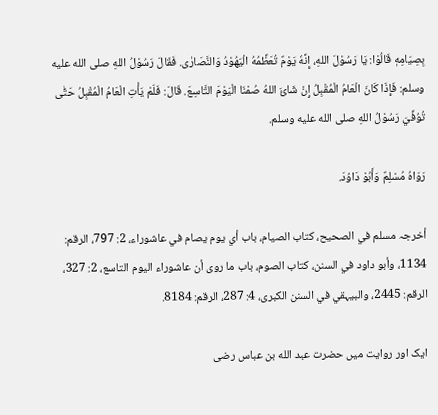بِصِیَامِهٖ قَالُوْا: یَا رَسُوْلَ اللهِ، إِنَّهٗ یَوْمٌ تُعَظِّمُهُ الْیَهُوْدُ وَالنَّصَارٰی. فَقَالَ رَسُوْلُ اللهِ صلى الله عليه وسلم: فَإِذَا کَانَ الْعَامُ الْمُقْبِلُ إِنْ شَائَ اللهُ صُمْنَا الْیَوْمَ التَّاسِعَ. قَالَ: فَلَمْ یَأْتِ الْعَامُ الْمُقْبِلُ حَتّٰی تُوُفِّيَ رَسُوْلُ اللهِ صلى الله عليه وسلم.

رَوَاهُ مُسْلِمٌ وَأَبُوْ دَاوُدَ.

أخرجہ مسلم في الصحیح، کتاب الصیام، باب أي یوم یصام في عاشوراء، 2: 797، الرقم: 1134، وأبو داود في السنن، کتاب الصوم، باب ما روی أن عاشوراء الیوم التاسع، 2: 327، الرقم: 2445، والبیہقي في السنن الکبری، 4: 287، الرقم: 8184.

ایک اور روایت میں حضرت عبد الله بن عباس رضی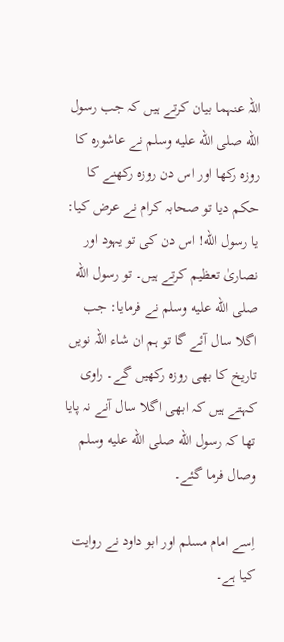اللہ عنہما بیان کرتے ہیں کہ جب رسول الله صلى الله عليه وسلم نے عاشورہ کا روزہ رکھا اور اس دن روزہ رکھنے کا حکم دیا تو صحابہ کرام نے عرض کیا: یا رسول الله! اس دن کی تو یہود اور نصاریٰ تعظیم کرتے ہیں۔ تو رسول الله صلى الله عليه وسلم نے فرمایا: جب اگلا سال آئے گا تو ہم ان شاء اللہ نویں تاریخ کا بھی روزہ رکھیں گے۔ راوی کہتے ہیں کہ ابھی اگلا سال آنے نہ پایا تھا کہ رسول الله صلى الله عليه وسلم وصال فرما گئے۔

اِسے امام مسلم اور ابو داود نے روایت کیا ہے۔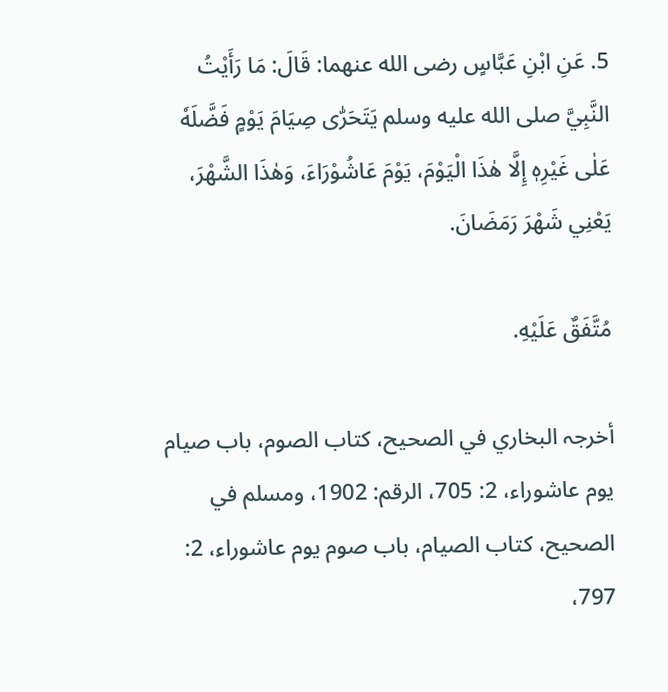5. عَنِ ابْنِ عَبَّاسٍ رضی الله عنهما: قَالَ: مَا رَأَیْتُ النَّبِيَّ صلى الله عليه وسلم یَتَحَرّٰی صِیَامَ یَوْمٍ فَضَّلَهٗ عَلٰی غَیْرِهٖ إِلَّا هٰذَا الْیَوْمَ، یَوْمَ عَاشُوْرَاءَ، وَهٰذَا الشَّهْرَ، یَعْنِي شَهْرَ رَمَضَانَ.

مُتَّفَقٌ عَلَیْهِ.

أخرجہ البخاري في الصحیح، کتاب الصوم، باب صیام یوم عاشوراء، 2: 705، الرقم: 1902، ومسلم في الصحیح، کتاب الصیام، باب صوم یوم عاشوراء، 2: 797،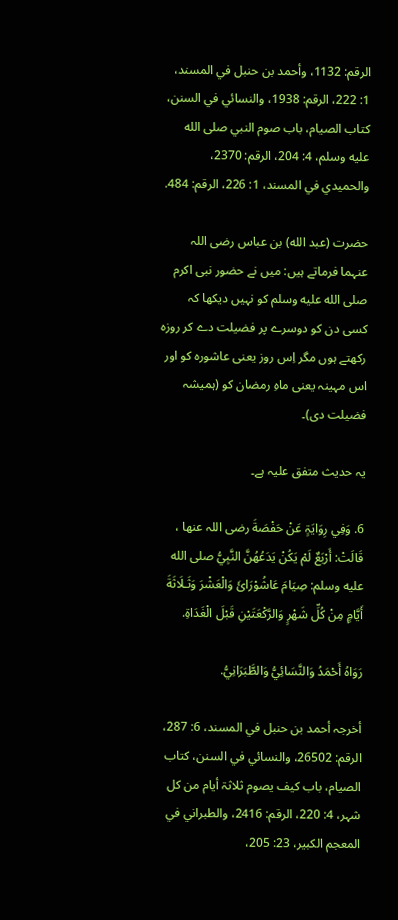الرقم: 1132، وأحمد بن حنبل في المسند، 1: 222، الرقم: 1938، والنسائي في السنن، کتاب الصیام، باب صوم النبي صلى الله عليه وسلم، 4: 204، الرقم: 2370، والحمیدي في المسند، 1: 226، الرقم: 484.

حضرت (عبد الله) بن عباس رضی اللہ عنہما فرماتے ہیں: میں نے حضور نبی اکرم صلى الله عليه وسلم کو نہیں دیکھا کہ کسی دن کو دوسرے پر فضیلت دے کر روزہ رکھتے ہوں مگر اِس روز یعنی عاشورہ کو اور اس مہینہ یعنی ماهِ رمضان کو (ہمیشہ فضیلت دی)۔

یہ حدیث متفق علیہ ہے۔

6. وَفِي رِوَایَۃٍ عَنْ حَفْصَةَ رضی اللہ عنها ، قَالَتْ: أَرْبَعٌ لَمْ یَکُنْ یَدَعُهُنَّ النَّبِيُّ صلى الله عليه وسلم: صِیَامَ عَاشُوْرَائَ وَالْعَشْرَ وَثَـلَاثَةَ أَیَّامٍ مِنْ کُلِّ شَهْرٍ وَالرَّکْعَتَیْنِ قَبْلَ الْغَدَاۃِ.

رَوَاهُ أَحْمَدُ وَالنَّسَائِيُّ وَالطَّبَرَانِيُّ.

أخرجہ أحمد بن حنبل في المسند، 6: 287، الرقم: 26502، والنسائي في السنن، کتاب الصیام، باب کیف یصوم ثلاثۃ أیام من کل شہر، 4: 220، الرقم: 2416، والطبراني في المعجم الکبیر، 23: 205،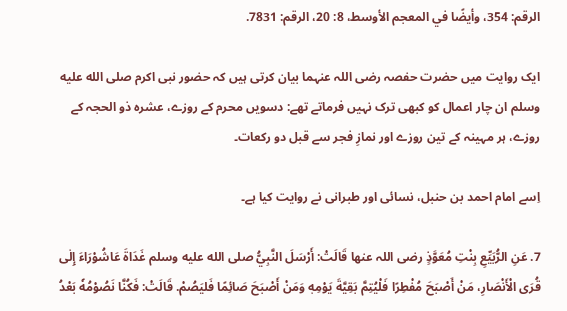الرقم: 354، وأیضًا في المعجم الأوسط، 8: 20، الرقم: 7831.

ایک روایت میں حضرت حفصہ رضی اللہ عنہما بیان کرتی ہیں کہ حضور نبی اکرم صلى الله عليه وسلم ان چار اعمال کو کبھی ترک نہیں فرماتے تھے: دسویں محرم کے روزے، عشرہ ذو الحجہ کے روزے، ہر مہینہ کے تین روزے اور نمازِ فجر سے قبل دو رکعات۔

اِسے امام احمد بن حنبل، نسائی اور طبرانی نے روایت کیا ہے۔

7. عَنِ الرُّبَیِّعِ بِنْتِ مُعَوَّذٍ رضی اللہ عنها قَالَتْ: أَرْسَلَ النَّبِيُّ صلى الله عليه وسلم غَدَاةَ عَاشُوْرَاءَ إِلٰی قُرَی الْأَنْصَارِ، مَنْ أَصْبَحَ مُفْطِرًا فَلْیُتِمَّ بَقِیَّةَ یَوْمِهٖ وَمَنْ أَصْبَحَ صَائِمًا فَلیَصُمْ. قَالَتْ: فَکُنَّا نَصُوْمُهٗ بَعْدُ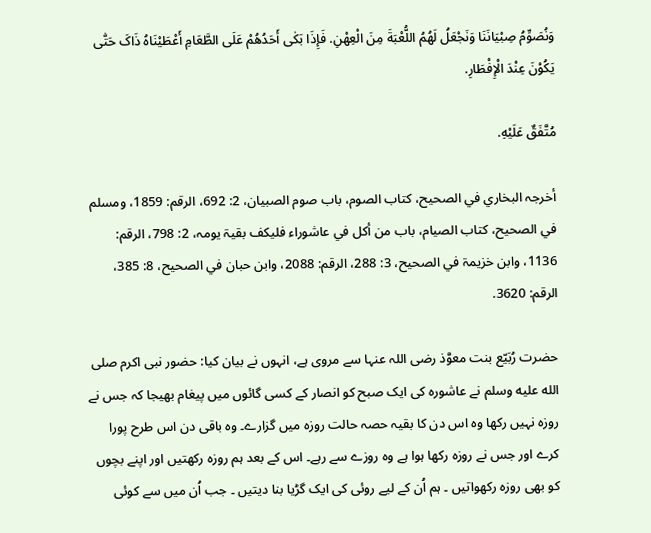وَنُصَوِّمُ صِبْیَانَنَا وَنَجْعَلُ لَهُمُ اللُّعْبَةَ مِنَ الْعِهْنِ. فَإِذَا بَکٰی أَحَدُهُمْ عَلَی الطَّعَامِ أَعْطَیْنَاهُ ذَاکَ حَتّٰی یَکُوْنَ عِنْدَ الْإِفْطَارِ.

مُتَّفَقٌ عَلَیْهِ.

أخرجہ البخاري في الصحیح، کتاب الصوم، باب صوم الصبیان، 2: 692، الرقم: 1859، ومسلم في الصحیح، کتاب الصیام، باب من أکل في عاشوراء فلیکف بقیۃ یومہ، 2: 798، الرقم: 1136، وابن خزیمۃ في الصحیح، 3: 288، الرقم: 2088، وابن حبان في الصحیح، 8: 385، الرقم: 3620.

حضرت رُبَیّع بنت معوَّذ رضی اللہ عنہا سے مروی ہے، انہوں نے بیان کیا: حضور نبی اکرم صلى الله عليه وسلم نے عاشورہ کی ایک صبح کو انصار کے کسی گائوں میں پیغام بھیجا کہ جس نے روزہ نہیں رکھا وہ اس دن کا بقیہ حصہ حالت روزہ میں گزارے۔ وہ باقی دن اس طرح پورا کرے اور جس نے روزہ رکھا ہوا ہے وہ روزے سے رہے۔ اس کے بعد ہم روزہ رکھتیں اور اپنے بچوں کو بھی روزہ رکھواتیں ۔ ہم اُن کے لیے روئی کی ایک گڑیا بنا دیتیں ۔ جب اُن میں سے کوئی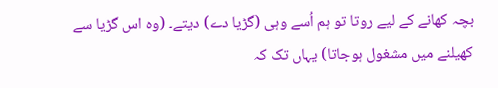بچہ کھانے کے لیے روتا تو ہم اُسے وہی (گڑیا دے) دیتے۔ (وہ اس گڑیا سے کھیلنے میں مشغول ہوجاتا) یہاں تک کہ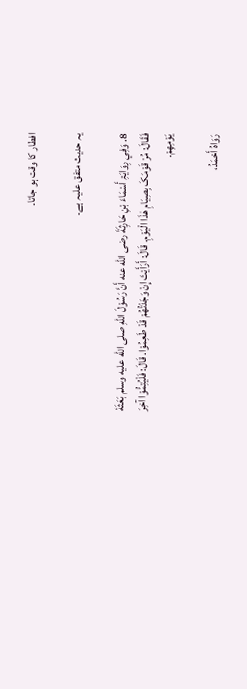افطار کا وقت ہو جاتا۔

یہ حدیث متفق علیہ ہے۔

8. وَفِي رِوَایَۃِ أَسْمَاءَ بْنِ حَارِثَةَ رضی الله عنه أَنَّ رَسُوْلَ اللهِ صلى الله عليه وسلم بَعَثَهٗ فَقَالَ: مُرْ قَوْمَکَ بِصِیَامِ هٰذَا الْیَوْمِ. قَالَ: أَرَأَیْتَ إِنْ وَجَدْتُهُمْ قَدْ طَعِمُوْا. قَالَ: فَلْیُتِمُّوْا آخِرَ یَوْمِهِمْ.

رَوَاهُ أَحْمَدُ،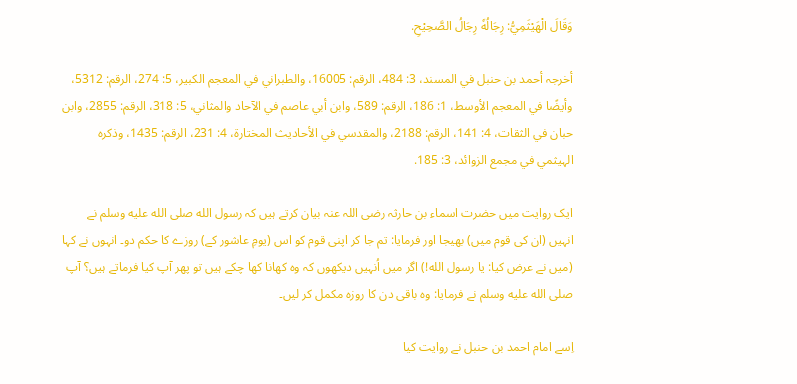وَقَالَ الْهَیْثَمِيُّ: رِجَالُهٗ رِجَالُ الصَّحِیْحِ.

أخرجہ أحمد بن حنبل في المسند، 3: 484، الرقم: 16005، والطبراني في المعجم الکبیر، 5: 274، الرقم: 5312، وأیضًا في المعجم الأوسط، 1: 186، الرقم: 589، وابن أبي عاصم في الآحاد والمثاني، 5: 318، الرقم: 2855، وابن حبان في الثقات، 4: 141، الرقم: 2188، والمقدسي في الأحادیث المختارۃ، 4: 231، الرقم: 1435، وذکرہ الہیثمي في مجمع الزوائد، 3: 185.

ایک روایت میں حضرت اسماء بن حارثہ رضی اللہ عنہ بیان کرتے ہیں کہ رسول الله صلى الله عليه وسلم نے انہیں (ان کی قوم میں) بھیجا اور فرمایا: تم جا کر اپنی قوم کو اس (یومِ عاشور کے) روزے کا حکم دو۔ انہوں نے کہا (میں نے عرض کیا: یا رسول الله!) اگر میں اُنہیں دیکھوں کہ وہ کھانا کھا چکے ہیں تو پھر آپ کیا فرماتے ہیں؟ آپ صلى الله عليه وسلم نے فرمایا: وہ باقی دن کا روزہ مکمل کر لیں۔

اِسے امام احمد بن حنبل نے روایت کیا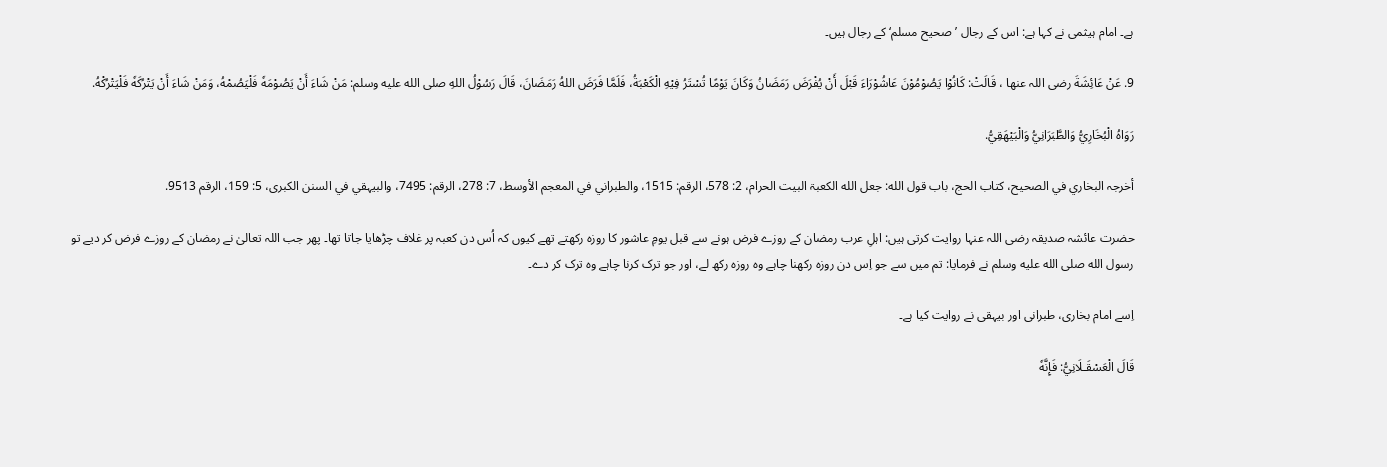ہے۔ امام ہیثمی نے کہا ہے: اس کے رجال ’صحیح مسلم‘ کے رجال ہیں۔

9. عَنْ عَائِشَةَ رضی اللہ عنها ، قَالَتْ: کَانُوْا یَصُوْمُوْنَ عَاشُوْرَاءَ قَبْلَ أَنْ یُفْرَضَ رَمَضَانُ وَکَانَ یَوْمًا تُسْتَرُ فِیْهِ الْکَعْبَةُ، فَلَمَّا فَرَضَ اللهُ رَمَضَانَ، قَالَ رَسُوْلُ اللهِ صلى الله عليه وسلم: مَنْ شَاءَ أَنْ یَصُوْمَهٗ فَلْیَصُمْهُ، وَمَنْ شَاءَ أَنْ یَتْرُکَهٗ فَلْیَتْرُکْهُ.

رَوَاهُ الْبُخَارِيُّ وَالطَّبَرَانِيُّ وَالْبَیْهَقِيُّ.

أخرجہ البخاري في الصحیح، کتاب الحج، باب قول الله: جعل الله الکعبۃ البیت الحرام، 2: 578، الرقم: 1515، والطبراني في المعجم الأوسط، 7: 278، الرقم: 7495، والبیہقي في السنن الکبری، 5: 159، الرقم 9513.

حضرت عائشہ صدیقہ رضی اللہ عنہا روایت کرتی ہیں: اہلِ عرب رمضان کے روزے فرض ہونے سے قبل یومِ عاشور کا روزہ رکھتے تھے کیوں کہ اُس دن کعبہ پر غلاف چڑھایا جاتا تھا۔ پھر جب اللہ تعالیٰ نے رمضان کے روزے فرض کر دیے تو رسول الله صلى الله عليه وسلم نے فرمایا: تم میں سے جو اِس دن روزہ رکھنا چاہے وہ روزہ رکھ لے، اور جو ترک کرنا چاہے وہ ترک کر دے۔

اِسے امام بخاری، طبرانی اور بیہقی نے روایت کیا ہے۔

قَالَ الْعَسْقَـلَانِيُّ: فَإِنَّهٗ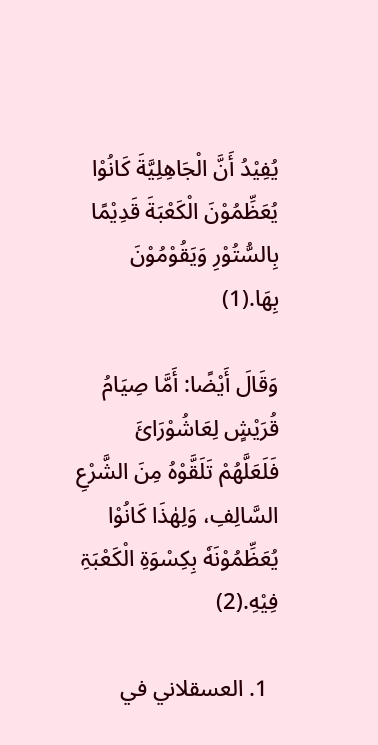یُفِیْدُ أَنَّ الْجَاھِلِیَّةَ کَانُوْا یُعَظِّمُوْنَ الْکَعْبَةَ قَدِیْمًا بِالسُّتُوْرِ وَیَقُوْمُوْنَ بِھَا.(1)

وَقَالَ أَیْضًا: أَمَّا صِیَامُ قُرَیْشٍ لِعَاشُوْرَائَ فَلَعَلَّھُمْ تَلَقَّوْهُ مِنَ الشَّرْعِ السَّالِفِ، وَلِھٰذَا کَانُوْا یُعَظِّمُوْنَهٗ بِکِسْوَۃِ الْکَعْبَۃِ فِیْهِ.(2)

  1. العسقلاني في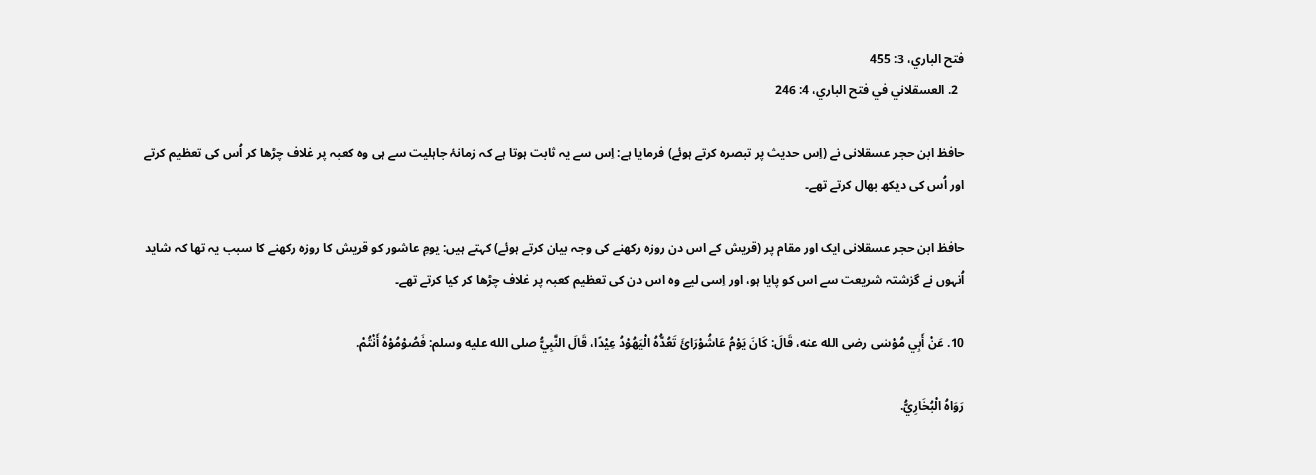فتح الباري، 3: 455
  2. العسقلاني في فتح الباري، 4: 246

حافظ ابن حجر عسقلانی نے (اِس حدیث پر تبصرہ کرتے ہوئے) فرمایا ہے: اِس سے یہ ثابت ہوتا ہے کہ زمانۂ جاہلیت سے ہی وہ کعبہ پر غلاف چڑھا کر اُس کی تعظیم کرتے اور اُس کی دیکھ بھال کرتے تھے۔

حافظ ابن حجر عسقلانی ایک اور مقام پر (قریش کے اس دن روزہ رکھنے کی وجہ بیان کرتے ہوئے) کہتے ہیں: یومِ عاشور کو قریش کا روزہ رکھنے کا سبب یہ تھا کہ شاید اُنہوں نے گزشتہ شریعت سے اس کو پایا ہو، اور اِسی لیے وہ اس دن کی تعظیم کعبہ پر غلاف چڑھا کر کیا کرتے تھے۔

10. عَنْ أَبِي مُوْسٰی رضی الله عنه، قَالَ: کَانَ یَوْمُ عَاشُوْرَائَ تَعُدُّهُ الْیَهُوْدُ عِیْدًا، قَالَ النَّبِيُّ صلى الله عليه وسلم: فَصُوْمُوْهُ أَنْتُمْ.

رَوَاهُ الْبُخَارِيُّ.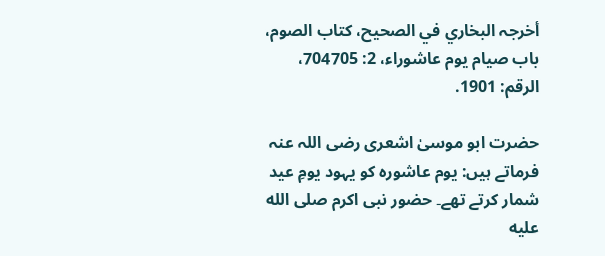أخرجہ البخاري في الصحیح، کتاب الصوم، باب صیام یوم عاشوراء، 2: 704705، الرقم: 1901.

حضرت ابو موسیٰ اشعری رضی اللہ عنہ فرماتے ہیں: یوم عاشورہ کو یہود یومِ عید شمار کرتے تھے۔ حضور نبی اکرم صلى الله عليه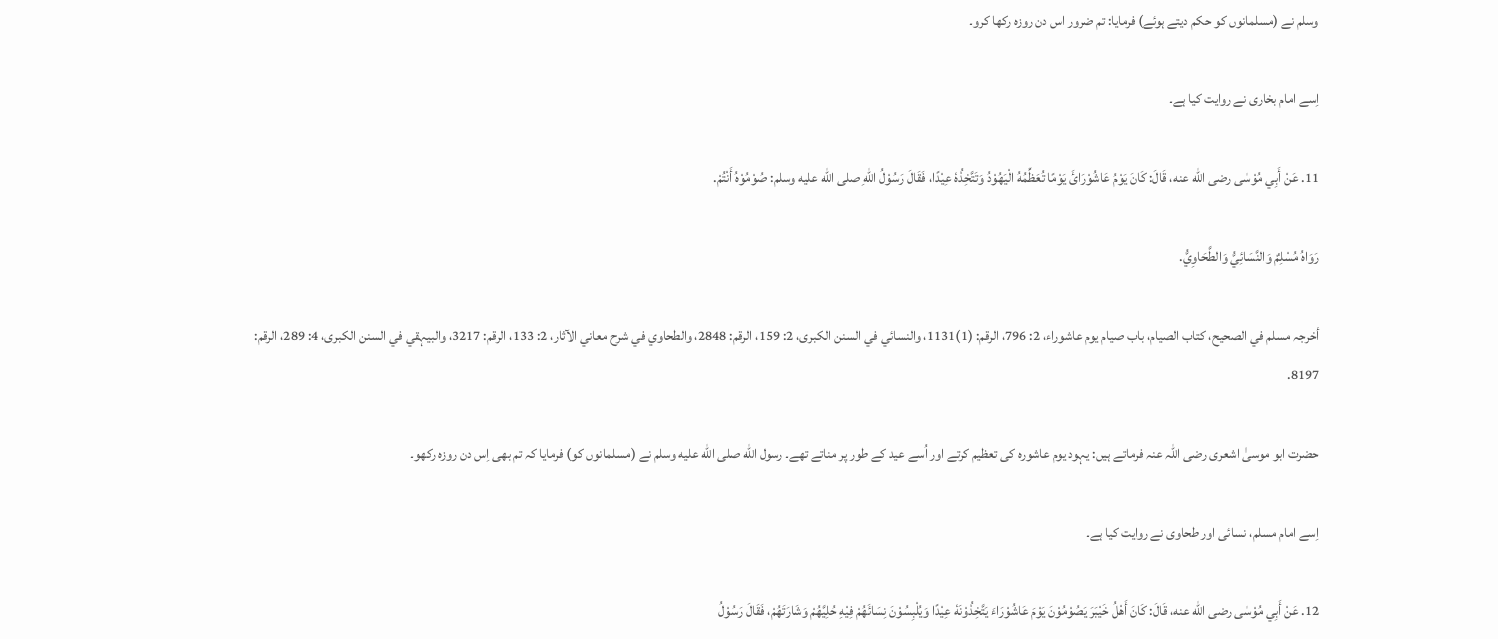وسلم نے (مسلمانوں کو حکم دیتے ہوئے) فرمایا: تم ضرور اس دن روزہ رکھا کرو۔

اِسے امام بخاری نے روایت کیا ہے۔

11. عَنْ أَبِي مُوْسٰی رضی الله عنه، قَالَ: کَانَ یَوْمُ عَاشُوْرَائَ یَوْمًا تُعَظِّمُهُ الْیَهُوْدُ وَتَتَّخِذُهٗ عِیْدًا، فَقَالَ رَسُوْلُ اللهِ صلى الله عليه وسلم: صُوْمُوْهُ أَنْتُمْ.

رَوَاهُ مُسْلِمٌ وَالنَّسَائِيُّ وَالطَّحَاوِيُّ.

أخرجہ مسلم في الصحیح، کتاب الصیام، باب صیام یوم عاشوراء، 2: 796، الرقم: (1)1131، والنسائي في السنن الکبری، 2: 159، الرقم: 2848، والطحاوي في شرح معاني الآثار، 2: 133، الرقم: 3217، والبیہقي في السنن الکبری، 4: 289، الرقم: 8197.

حضرت ابو موسیٰ اشعری رضی اللہ عنہ فرماتے ہیں: یہود یوم عاشورہ کی تعظیم کرتے اور اُسے عید کے طور پر مناتے تھے۔ رسول الله صلى الله عليه وسلم نے (مسلمانوں کو) فرمایا کہ تم بھی اِس دن روزہ رکھو۔

اِسے امام مسلم، نسائی اور طحاوی نے روایت کیا ہے۔

12. عَنْ أَبِي مُوْسٰی رضی الله عنه، قَالَ: کَانَ أَهْلُ خَیْبَرَ یَصُوْمُوْنَ یَوْمَ عَاشُوْرَاءَ یَتَّخِذُوْنَهٗ عِیْدًا وَیُلْبِسُوْنَ نِسَائَهُمْ فِیْهِ حُلِیَّهُمْ وَشَارَتَهُمْ، فَقَالَ رَسُوْلُ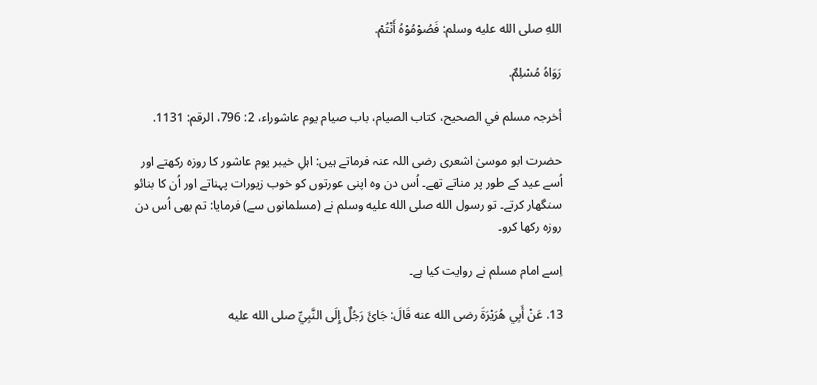اللهِ صلى الله عليه وسلم: فَصُوْمُوْهُ أَنْتُمْ.

رَوَاهُ مُسْلِمٌ.

أخرجہ مسلم في الصحیح، کتاب الصیام، باب صیام یوم عاشوراء، 2: 796، الرقم: 1131.

حضرت ابو موسیٰ اشعری رضی اللہ عنہ فرماتے ہیں: اہلِ خیبر یوم عاشور کا روزہ رکھتے اور اُسے عید کے طور پر مناتے تھے۔ اُس دن وہ اپنی عورتوں کو خوب زیورات پہناتے اور اُن کا بنائو سنگھار کرتے۔ تو رسول الله صلى الله عليه وسلم نے (مسلمانوں سے) فرمایا: تم بھی اُس دن روزہ رکھا کرو۔

اِسے امام مسلم نے روایت کیا ہے۔

13. عَنْ أَبِي هُرَیْرَةَ رضی الله عنه قَالَ: جَائَ رَجُلٌ إِلَی النَّبِيِّ صلى الله عليه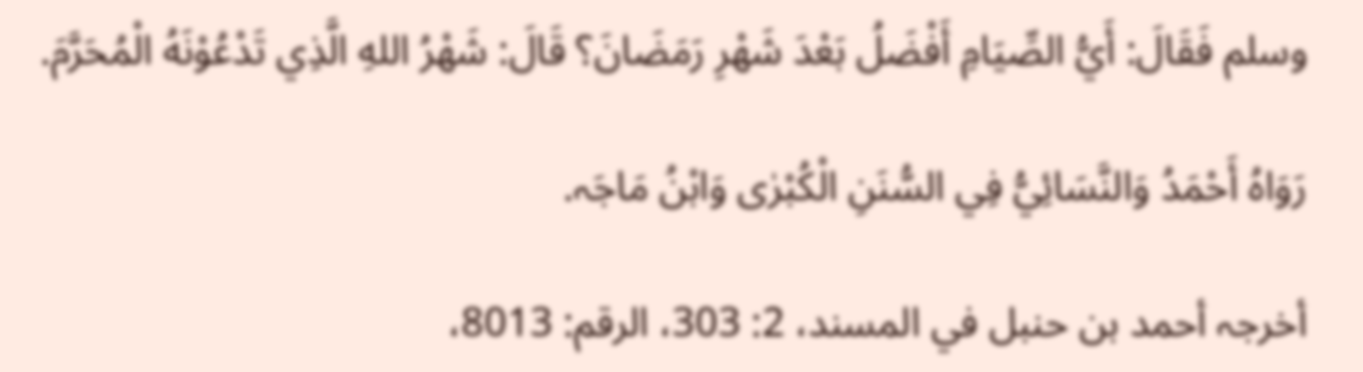وسلم فَقَالَ: أَيُّ الصِّیَامِ أَفْضَلُ بَعْدَ شَھْرِ رَمَضَانَ؟ قَالَ: شَھْرُ اللهِ الَّذِي تَدْعُوْنَهُ الْمُحَرَّمَ.

رَوَاهُ أَحْمَدُ وَالنَّسَائِيُّ فِي السُّنَنِ الْکُبْرٰی وَابْنُ مَاجَہ.

أخرجہ أحمد بن حنبل في المسند، 2: 303، الرقم: 8013،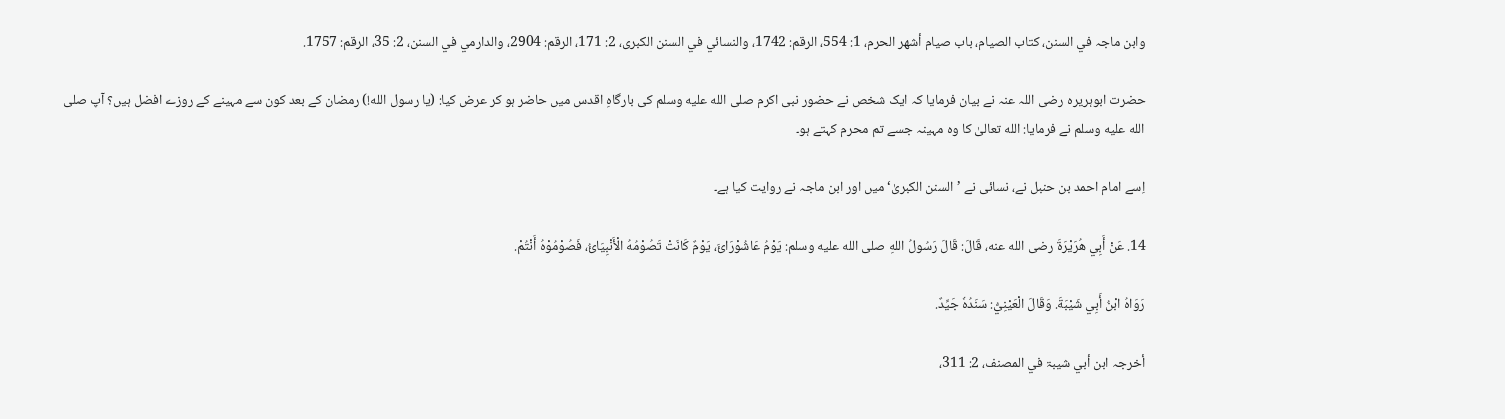وابن ماجہ في السنن، کتاب الصیام، باب صیام أشھر الحرم، 1: 554، الرقم: 1742، والنسائي في السنن الکبری، 2: 171، الرقم: 2904، والدارمي في السنن، 2: 35، الرقم: 1757.

حضرت ابوہریرہ رضی اللہ عنہ نے بیان فرمایا کہ ایک شخص نے حضور نبی اکرم صلى الله عليه وسلم کی بارگاهِ اقدس میں حاضر ہو کر عرض کیا: (یا رسول الله!) رمضان کے بعد کون سے مہینے کے روزے افضل ہیں؟ آپ صلى الله عليه وسلم نے فرمایا: الله تعالیٰ کا وہ مہینہ جسے تم محرم کہتے ہو۔

اِسے امام احمد بن حنبل نے، نسائی نے ’السنن الکبریٰ‘ میں اور ابن ماجہ نے روایت کیا ہے۔

14. عَنْ أَبِي هُرَیْرَةَ رضی الله عنه، قَالَ: قَالَ رَسُولُ اللهِ صلى الله عليه وسلم: یَوْمُ عَاشُوْرَائَ، یَوْمٌ کَانَتْ تَصُوْمُهُ الْأَنْبِیَائُ، فَصُوْمُوْهُ أَنْتُمْ.

رَوَاهُ ابْنُ أَبِي شَیْبَةَ. وَقَالَ الْعَیْنِيُّ: سَنَدُهٗ جَیِّدٌ.

أخرجہ ابن أبي شیبۃ في المصنف، 2: 311،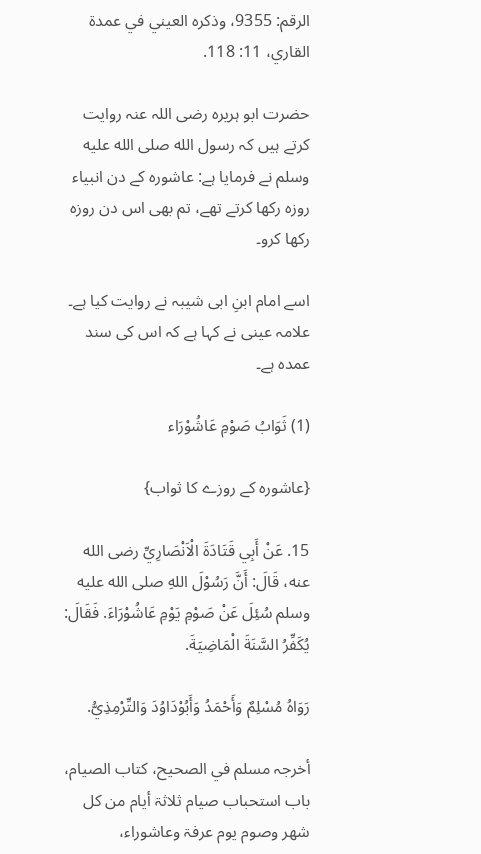الرقم: 9355، وذکرہ العیني في عمدۃ القاري، 11: 118.

حضرت ابو ہریرہ رضی اللہ عنہ روایت کرتے ہیں کہ رسول الله صلى الله عليه وسلم نے فرمایا ہے: عاشورہ کے دن انبیاء روزہ رکھا کرتے تھے، تم بھی اس دن روزہ رکھا کرو۔

اسے امام ابنِ ابی شیبہ نے روایت کیا ہے۔ علامہ عینی نے کہا ہے کہ اس کی سند عمدہ ہے۔

(1) ثَوَابُ صَوْمِ عَاشُوْرَاء

{عاشورہ کے روزے کا ثواب}

15. عَنْ أَبِي قَتَادَةَ الْاَنْصَارِيِّ رضی الله عنه، قَالَ: أَنَّ رَسُوْلَ اللهِ صلى الله عليه وسلم سُئِلَ عَنْ صَوْمِ یَوْمِ عَاشُوْرَاءَ. فَقَالَ: یُکَفِّرُ السَّنَةَ الْمَاضِیَةَ.

رَوَاهُ مُسْلِمٌ وَأَحْمَدُ وَأَبُوْدَاوُدَ وَالتِّرْمِذِيُّ.

أخرجہ مسلم في الصحیح، کتاب الصیام، باب استحباب صیام ثلاثۃ أیام من کل شھر وصوم یوم عرفۃ وعاشوراء،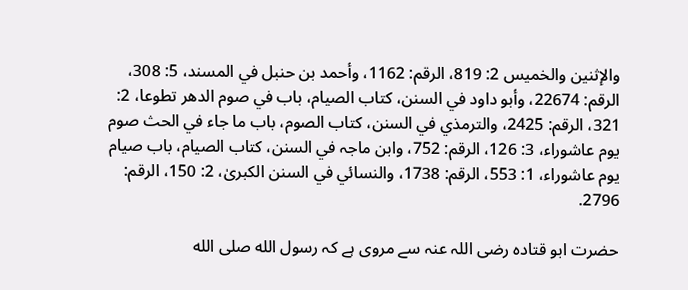والإثنین والخمیس 2: 819، الرقم: 1162، وأحمد بن حنبل في المسند، 5: 308، الرقم: 22674، وأبو داود في السنن، کتاب الصیام، باب في صوم الدھر تطوعا، 2: 321، الرقم: 2425، والترمذي في السنن، کتاب الصوم، باب ما جاء في الحث صوم یوم عاشوراء، 3: 126، الرقم: 752، وابن ماجہ في السنن، کتاب الصیام، باب صیام یوم عاشوراء، 1: 553، الرقم: 1738، والنسائي في السنن الکبریٰ، 2: 150، الرقم: 2796.

حضرت ابو قتادہ رضی اللہ عنہ سے مروی ہے کہ رسول الله صلى الله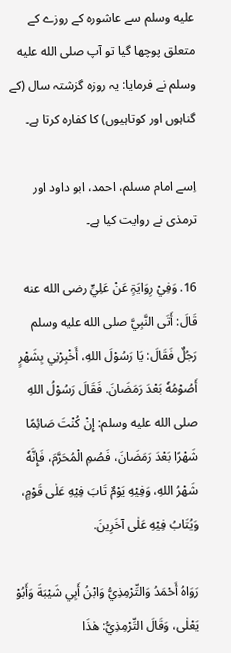عليه وسلم سے عاشورہ کے روزے کے متعلق پوچھا گیا تو آپ صلى الله عليه وسلم نے فرمایا: یہ روزہ گزشتہ سال (کے گناہوں اور کوتاہیوں) کا کفارہ کرتا ہے۔

اِسے امام مسلم، احمد، ابو داود اور ترمذی نے روایت کیا ہے۔

16. وَفِيْ رِوَایَۃٍ عَنْ عَلِيٍّ رضی الله عنه قَالَ: أَتَی النَّبِيَّ صلى الله عليه وسلم رَجُلٌ فَقَالَ: یَا رَسُوْلَ اللهِ، أَخْبِرْنِي بِشَهْرٍ أَصُوْمُهٗ بَعْدَ رَمَضَانَ. فَقَالَ رَسُوْلُ اللهِ صلى الله عليه وسلم: إِنْ کُنْتَ صَائِمًا شَهْرًا بَعْدَ رَمَضَانَ، فَصُمِ الْمُحَرَّمَ، فَإِنَّهٗ شَهْرُ اللهِ، وَفِیْهِ یَوْمٌ تَابَ فِیْهِ عَلٰی قَوْمٍ، وَیُتَابُ فِیْهِ عَلٰی آخَرِینَ.

رَوَاهُ أَحْمَدُ وَالتِّرْمِذِيُّ وَابْنُ أَبِي شَیْبَةَ وَأَبُوْ یَعْلٰی، وَقَالَ التِّرْمِذِيُّ: هٰذَا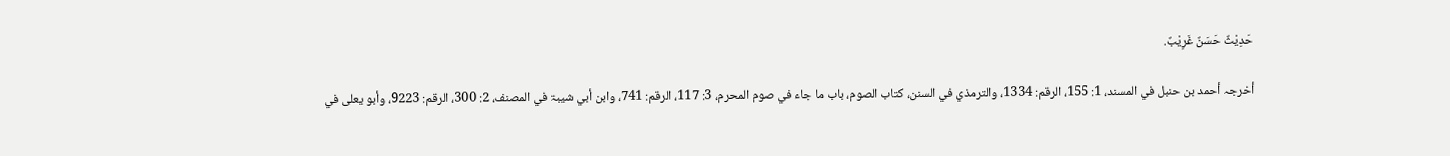حَدِیْثٌ حَسَنٌ غَرِیْبٌ.

أخرجہ أحمد بن حنبل في المسند، 1: 155، الرقم: 1334، والترمذي في السنن، کتاب الصوم، باب ما جاء في صوم المحرم، 3: 117، الرقم: 741، وابن أبي شیبۃ في المصنف، 2: 300، الرقم: 9223، وأبو یعلی في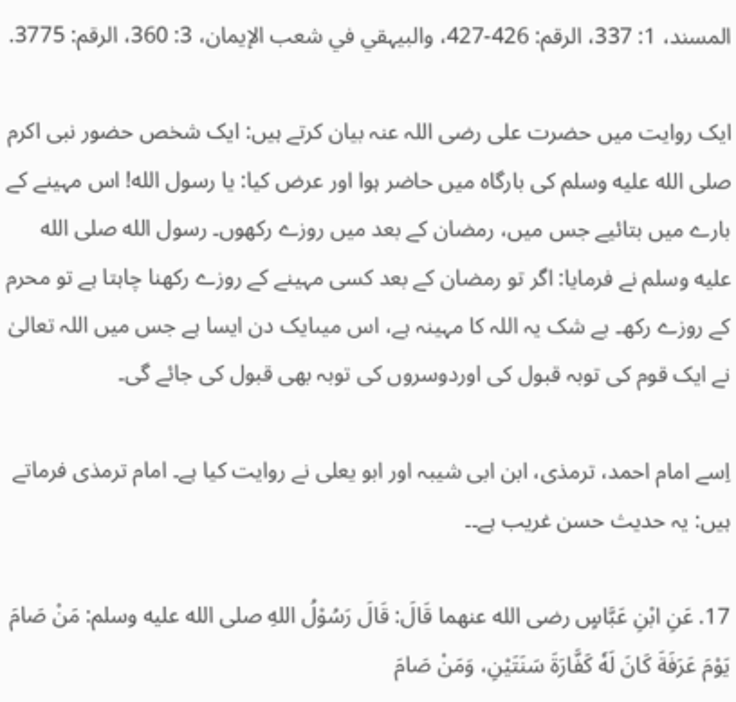المسند، 1: 337، الرقم: 426-427، والبیہقي في شعب الإیمان، 3: 360، الرقم: 3775.

ایک روایت میں حضرت علی رضی اللہ عنہ بیان کرتے ہیں: ایک شخص حضور نبی اکرم صلى الله عليه وسلم کی بارگاہ میں حاضر ہوا اور عرض کیا: یا رسول الله! اس مہینے کے بارے میں بتائیے جس میں، رمضان کے بعد میں روزے رکھوں۔ رسول الله صلى الله عليه وسلم نے فرمایا: اگر تو رمضان کے بعد کسی مہینے کے روزے رکھنا چاہتا ہے تو محرم کے روزے رکھ۔ بے شک یہ اللہ کا مہینہ ہے، اس میںایک دن ایسا ہے جس میں اللہ تعالیٰ نے ایک قوم کی توبہ قبول کی اوردوسروں کی توبہ بھی قبول کی جائے گی۔

اِسے امام احمد، ترمذی، ابن ابی شیبہ اور ابو یعلی نے روایت کیا ہے۔ امام ترمذی فرماتے ہیں: یہ حدیث حسن غریب ہے۔۔

17. عَنِ ابْنِ عَبَّاسٍ رضی الله عنهما قَالَ: قَالَ رَسُوْلُ اللهِ صلى الله عليه وسلم: مَنْ صَامَ یَوْمَ عَرَفَةَ کَانَ لَهٗ کَفَّارَةَ سَنَتَیْنِ، وَمَنْ صَامَ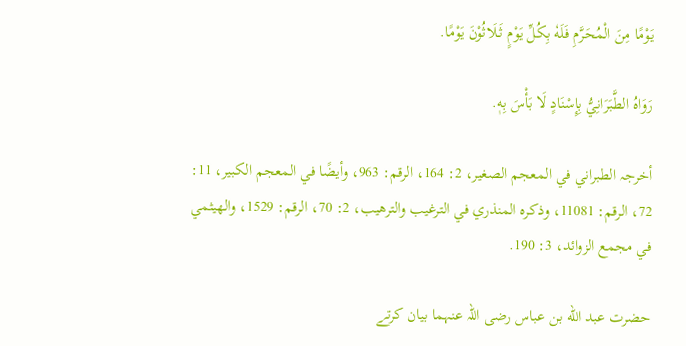یَوْمًا مِنَ الْمُحَرَّمِ فَلَهٗ بِکُلِّ یَوْمٍ ثَـلَاثُوْنَ یَوْمًا.

رَوَاهُ الطَّبَرَانِيُّ بِإِسْنَادٍ لَا بَأْسَ بِهٖ.

أخرجہ الطبراني في المعجم الصغیر، 2: 164، الرقم: 963، وأیضًا في المعجم الکبیر، 11: 72، الرقم: 11081، وذکرہ المنذري في الترغیب والترھیب، 2: 70، الرقم: 1529، والھیثمي في مجمع الزوائد، 3: 190.

حضرت عبد الله بن عباس رضی اللہ عنہما بیان کرتے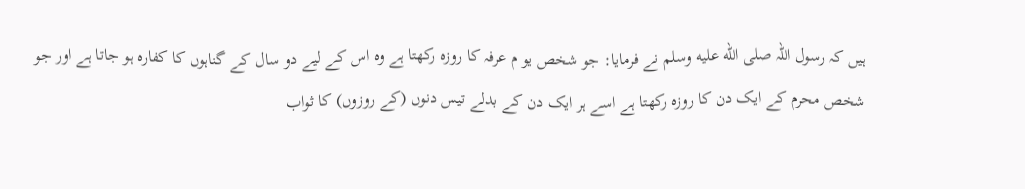ہیں کہ رسول اللہ صلى الله عليه وسلم نے فرمایا: جو شخص یو م عرفہ کا روزہ رکھتا ہے وہ اس کے لیے دو سال کے گناہوں کا کفارہ ہو جاتا ہے اور جو شخص محرم کے ایک دن کا روزہ رکھتا ہے اسے ہر ایک دن کے بدلے تیس دنوں (کے روزوں) کا ثواب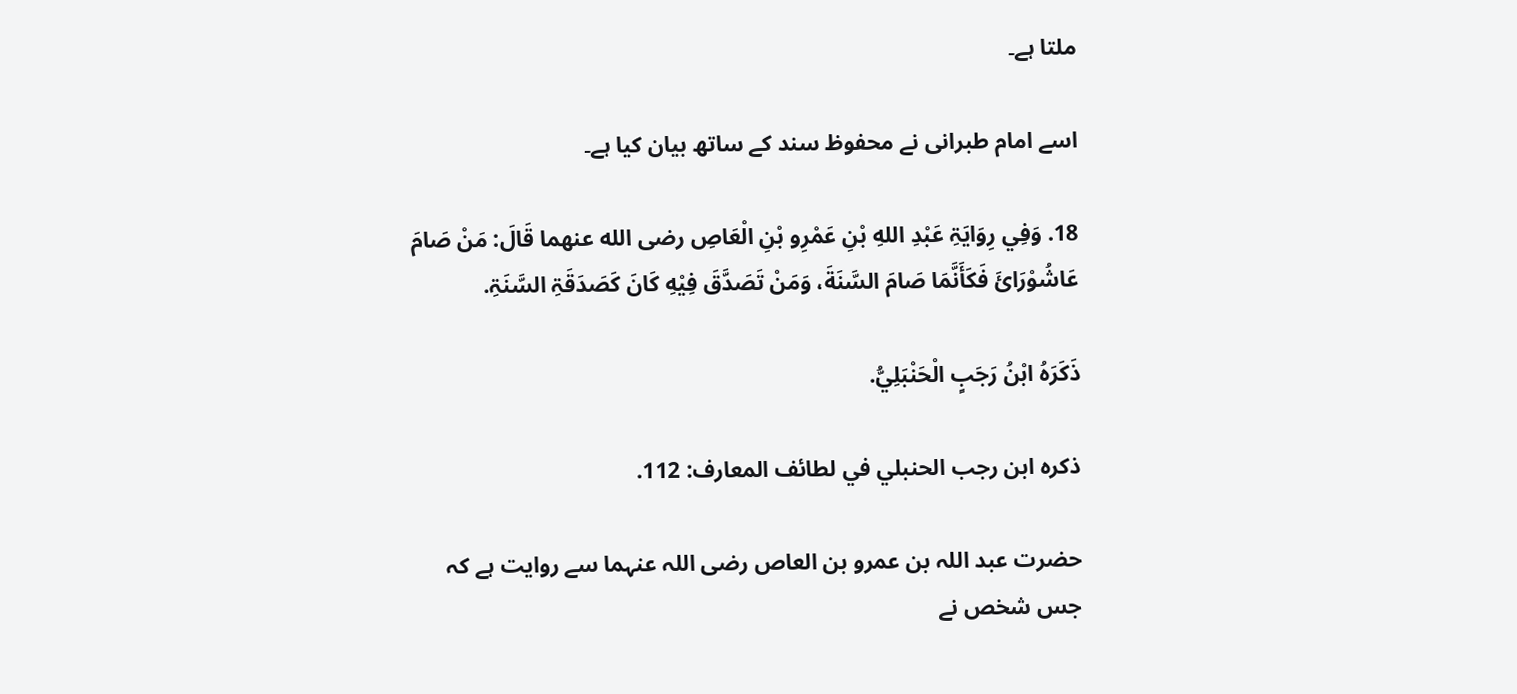ملتا ہے۔

اسے امام طبرانی نے محفوظ سند کے ساتھ بیان کیا ہے۔

18. وَفِي رِوَایَۃِ عَبْدِ اللهِ بْنِ عَمْرِو بْنِ الْعَاصِ رضی الله عنهما قَالَ: مَنْ صَامَ عَاشُوْرَائَ فَکَأَنَّمَا صَامَ السَّنَةَ، وَمَنْ تَصَدَّقَ فِیْهِ کَانَ کَصَدَقَۃِ السَّنَۃِ.

ذَکَرَهُ ابْنُ رَجَبٍ الْحَنْبَلِيُّ.

ذکرہ ابن رجب الحنبلي في لطائف المعارف: 112.

حضرت عبد اللہ بن عمرو بن العاص رضی اللہ عنہما سے روایت ہے کہ جس شخص نے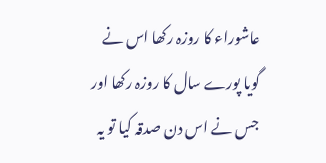عاشوراء کا روزہ رکھا اس نے گویا پورے سال کا روزہ رکھا اور جس نے اس دن صدقہ کیا تو یہ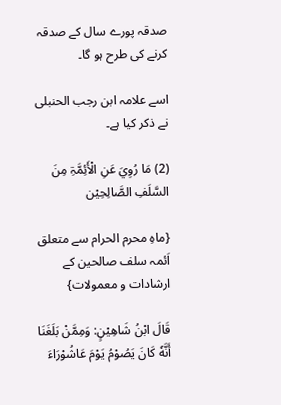صدقہ پورے سال کے صدقہ کرنے کی طرح ہو گا۔

اسے علامہ ابن رجب الحنبلی نے ذکر کیا ہے۔

(2) مَا رُوِيَ عَنِ الْأَئِمَّۃِ مِنَ السَّلَفِ الصَّالِحِیْن

{ماهِ محرم الحرام سے متعلق اَئمہ سلف صالحین کے ارشادات و معمولات}

قَالَ ابْنُ شَاهِیْنٍ: وَمِمَّنْ بَلَغَنَا أَنَّهٗ کَانَ یَصُوْمُ یَوْمَ عَاشُوْرَاءَ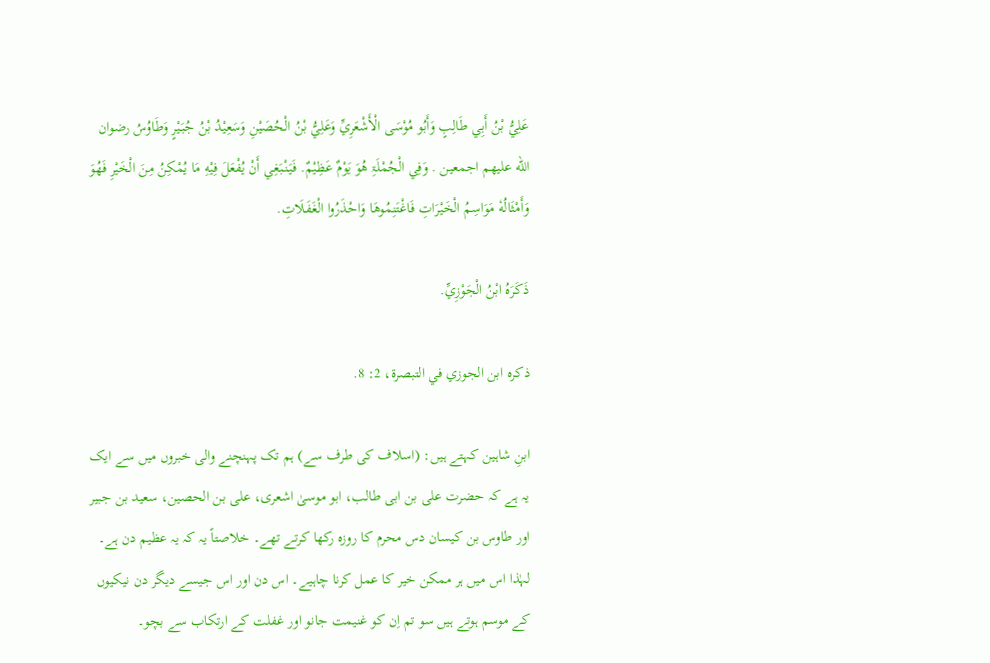عَلِيُّ بْنُ أَبِي طَالِبٍ وَأَبُو مُوْسَی الْأَشْعَرِيِّ وَعَلِيُّ بْنُ الْحُصَیْنِ وَسَعِیْدُ بْنُ جُبَیْرٍ وَطَاوُسُ رضوان الله علیهم اجمعین . وَفِي الْجُمْلَۃِ هُوَ یَوْمٌ عَظِیْمٌ. فَیَنْبَغِي أَنْ یُفْعَلَ فِیْهِ مَا یُمْکِنُ مِنَ الْخَیْرِ فَهُوَ وَأَمْثَالُهٗ مَوَاسِمُ الْخَیْرَاتِ فَاغْتَنِمُوهَا وَاحْذَرُوا الْغَفَـلَاتِ.

ذَکَرَهُ ابْنُ الْجَوْزِيِّ.

ذکرہ ابن الجوزي في التبصرۃ، 2: 8.

ابنِ شاہین کہتے ہیں: (اسلاف کی طرف سے) ہم تک پہنچنے والی خبروں میں سے ایک یہ ہے کہ حضرت علی بن ابی طالب، ابو موسیٰ اشعری، علی بن الحصین، سعید بن جبیر اور طاوس بن کیسان دس محرم کا روزہ رکھا کرتے تھے۔ خلاصتاً یہ کہ یہ عظیم دن ہے۔ لہٰذا اس میں ہر ممکن خیر کا عمل کرنا چاہیے۔ اس دن اور اس جیسے دیگر دن نیکیوں کے موسم ہوتے ہیں سو تم اِن کو غنیمت جانو اور غفلت کے ارتکاب سے بچو۔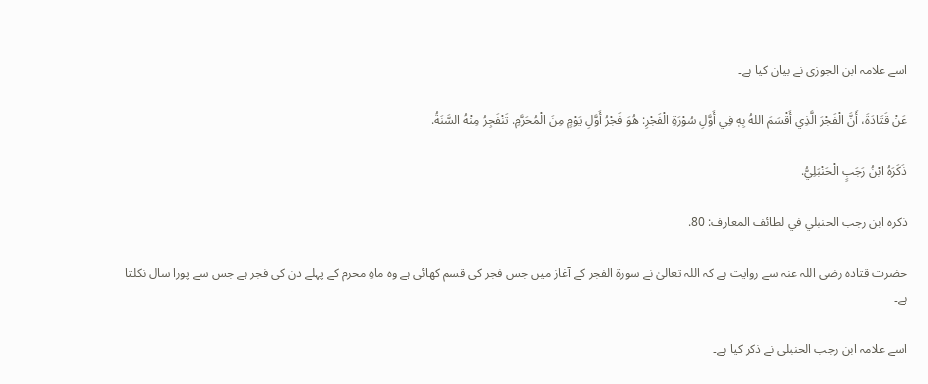اسے علامہ ابن الجوزی نے بیان کیا ہے۔

عَنْ قَتَادَةَ، أَنَّ الْفَجْرَ الَّذِي أَقْسَمَ اللهُ بِهٖ فِي أَوَّلِ سُوْرَۃِ الْفَجْرِ: هُوَ فَجْرُ أَوَّلِ یَوْمٍ مِنَ الْمُحَرَّمِ. تَنْفَجِرُ مِنْهُ السَّنَةُ.

ذَکَرَهُ ابْنُ رَجَبٍ الْحَنْبَلِيُّ.

ذکرہ ابن رجب الحنبلي في لطائف المعارف: 80.

حضرت قتادہ رضی اللہ عنہ سے روایت ہے کہ اللہ تعالیٰ نے سورۃ الفجر کے آغاز میں جس فجر کی قسم کھائی ہے وہ ماهِ محرم کے پہلے دن کی فجر ہے جس سے پورا سال نکلتا ہے۔

اسے علامہ ابن رجب الحنبلی نے ذکر کیا ہے۔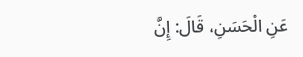عَنِ الْحَسَنِ، قَالَ: إِنَّ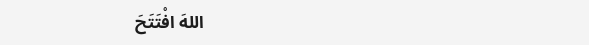اللهَ افْتَتَحَ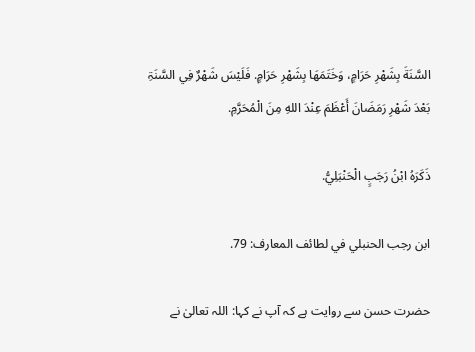السَّنَةَ بِشَهْرِ حَرَامٍ، وَخَتَمَهَا بِشَهْرِ حَرَامٍ. فَلَیْسَ شَهْرٌ فِي السَّنَۃِ بَعْدَ شَهْرِ رَمَضَانَ أَعْظَمَ عِنْدَ اللهِ مِنَ الْمُحَرَّمِ.

ذَکَرَهُ ابْنُ رَجَبٍ الْحَنْبَلِيُّ.

ابن رجب الحنبلي في لطائف المعارف: 79.

حضرت حسن سے روایت ہے کہ آپ نے کہا: اللہ تعالیٰ نے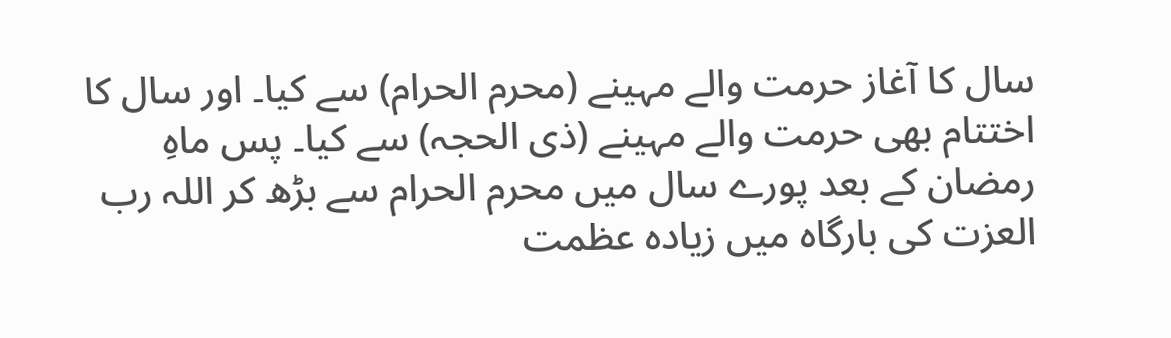سال کا آغاز حرمت والے مہینے (محرم الحرام) سے کیا۔ اور سال کا اختتام بھی حرمت والے مہینے (ذی الحجہ) سے کیا۔ پس ماهِ رمضان کے بعد پورے سال میں محرم الحرام سے بڑھ کر اللہ رب العزت کی بارگاہ میں زیادہ عظمت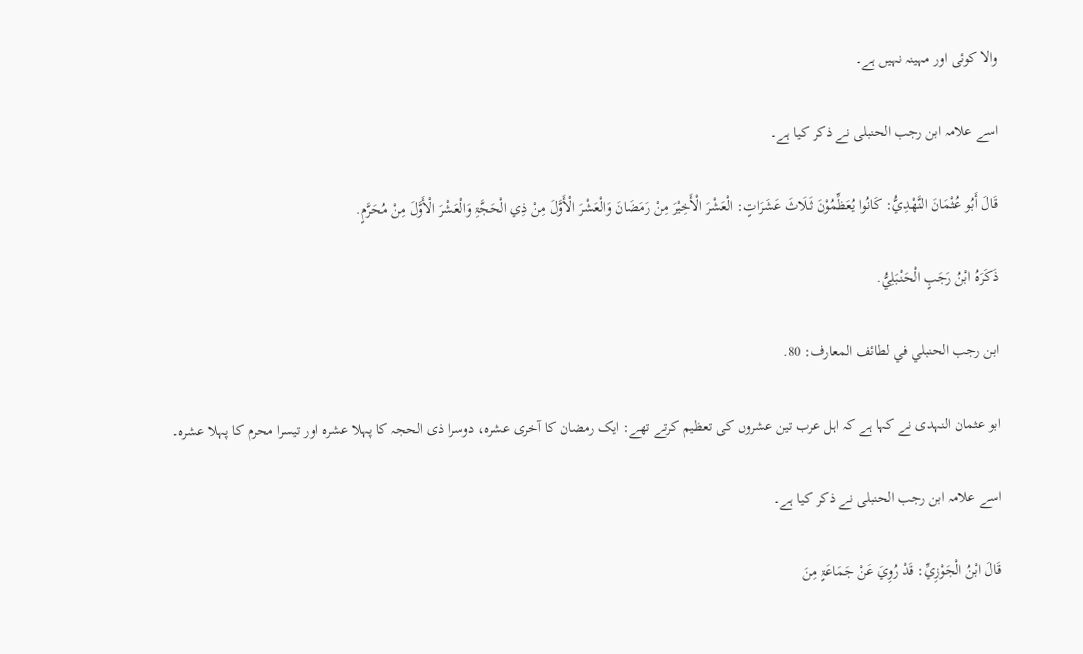والا کوئی اور مہینہ نہیں ہے۔

اسے علامہ ابن رجب الحنبلی نے ذکر کیا ہے۔

قَالَ أَبُو عُثْمَانَ النَّهْدِيُّ: کَانُوا یُعَظِّمُوْنَ ثَـلَاثَ عَشَرَاتٍ: الْعَشْرَ الْأَخِیْرَ مِنْ رَمَضَانَ وَالْعَشْرَ الْأَوَّلَ مِنْ ذِي الْحَجَّۃِ وَالْعَشْرَ الْأَوَّلَ مِنْ مُحَرَّمٍ.

ذَکَرَهُ ابْنُ رَجَبٍ الْحَنْبَلِيُّ.

ابن رجب الحنبلي في لطائف المعارف: 80.

ابو عثمان النہدی نے کہا ہے کہ اہل عرب تین عشروں کی تعظیم کرتے تھے: ایک رمضان کا آخری عشرہ، دوسرا ذی الحجہ کا پہلا عشرہ اور تیسرا محرم کا پہلا عشرہ۔

اسے علامہ ابن رجب الحنبلی نے ذکر کیا ہے۔

قَالَ ابْنُ الْجَوْزِيِّ: قَدْ رُوِيَ عَنْ جَمَاعَۃٍ مِنَ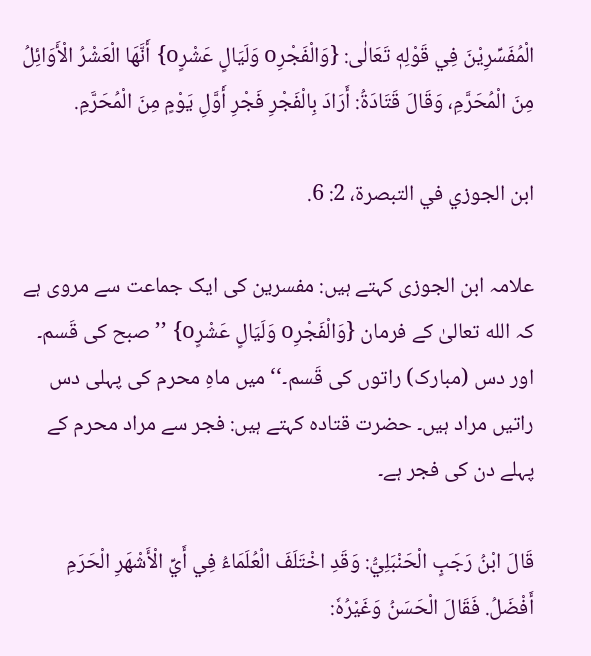الْمُفَسِّرِیْنَ فِي قَوْلِهٖ تَعَالٰی: {وَالْفَجْرِo وَلَیَالٍ عَشْرٍo} أَنَّهَا الْعَشْرُ الْأَوَائِلُ مِنَ الْمُحَرَّمِ، وَقَالَ قَتَادَةُ: أَرَادَ بِالْفَجْرِ فَجْرِ أَوَّلِ یَوْمٍ مِنَ الْمُحَرَّمِ.

ابن الجوزي في التبصرۃ، 2: 6.

علامہ ابن الجوزی کہتے ہیں: مفسرین کی ایک جماعت سے مروی ہے کہ الله تعالیٰ کے فرمان {وَالْفَجْرِo وَلَیَالٍ عَشْرٍo} ’’صبح کی قَسم۔ اور دس (مبارک) راتوں کی قَسم۔‘‘ میں ماهِ محرم کی پہلی دس راتیں مراد ہیں۔ حضرت قتادہ کہتے ہیں: فجر سے مراد محرم کے پہلے دن کی فجر ہے۔

قَالَ ابْنُ رَجَبٍ الْحَنْبَلِيُّ: وَقَدِ اخْتَلَفَ الْعُلَمَاءُ فِي أَيِّ الْأَشْهَرِ الْحَرَمِ أَفْضَلُ. فَقَالَ الْحَسَنُ وَغَیْرُهٗ: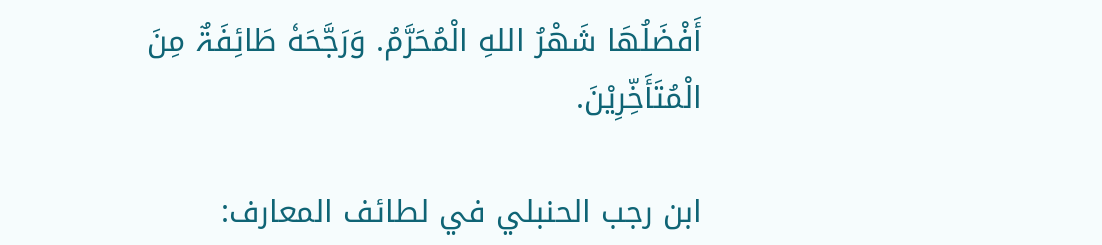أَفْضَلُهَا شَهْرُ اللهِ الْمُحَرَّمُ. وَرَجَّحَهٗ طَائِفَۃٌ مِنَ الْمُتَأَخِّرِیْنَ.

ابن رجب الحنبلي في لطائف المعارف: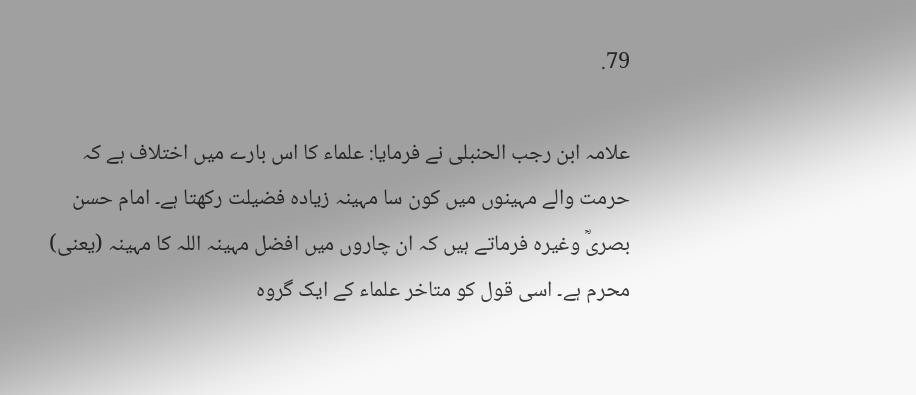79.

علامہ ابن رجب الحنبلی نے فرمایا: علماء کا اس بارے میں اختلاف ہے کہ حرمت والے مہینوں میں کون سا مہینہ زیادہ فضیلت رکھتا ہے۔ امام حسن بصریؒ وغیرہ فرماتے ہیں کہ ان چاروں میں افضل مہینہ اللہ کا مہینہ (یعنی) محرم ہے۔ اسی قول کو متاخر علماء کے ایک گروہ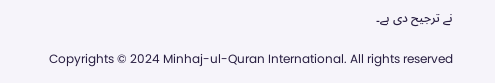نے ترجیح دی ہے۔

Copyrights © 2024 Minhaj-ul-Quran International. All rights reserved